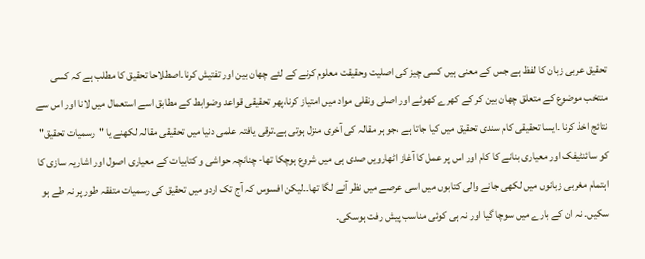تحقیق عربی زبان کا لفظ ہے جس کے معنی ہیں کسی چیز کی اصلیت وحقیقت معلوم کرنے کے لئے چھان بین اور تفتیش کرنا۔اصطلاحا تحقیق کا مطلب ہے کہ کسی منتخب موضوع کے متعلق چھان بین کر کے کھرے کھوٹے اور اصلی ونقلی مواد میں امتیاز کرنا،پھر تحقیقی قواعد وضوابط کے مطابق اسے استعمال میں لانا اور اس سے نتائج اخذ کرنا ۔ایسا تحقیقی کام سندی تحقیق میں کیا جاتا ہے ،جو ہر مقالہ کی آخری منزل ہوتی ہے۔ترقی یافتہ علمی دنیا میں تحقیقی مقالہ لکھنے یا "رسمیات تحقیق" کو سائنٹیفک اور معیاری بنانے کا کام اور اس پر عمل کا آغاز اٹھارویں صدی ہی میں شروع ہوچکا تھا- چنانچہ حواشی و کتابیات کے معیاری اصول اور اشاریہ سازی کا اہتمام مغربی زبانوں میں لکھی جانے والی کتابوں میں اسی عرصے میں نظر آنے لگا تھا۔۔لیکن افسوس کہ آج تک اردو میں تحقیق کی رسمیات متفقہ طور پر نہ طے ہو سکیں۔ نہ ان کے بارے میں سوچا گیا اور نہ ہی کوئی مناسب پیش رفت ہوسکی۔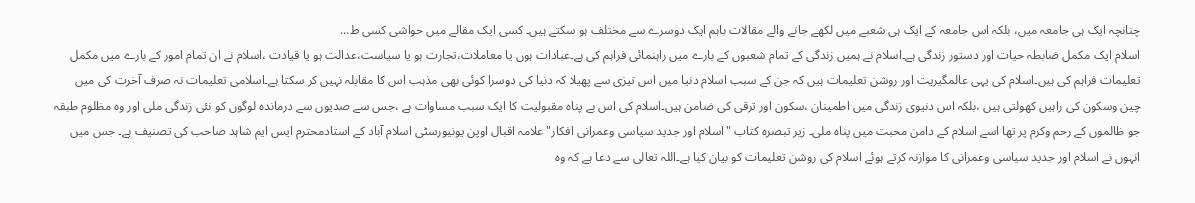چنانچہ ایک ہی جامعہ میں، بلکہ اس جامعہ کے ایک ہی شعبے میں لکھے جانے والے مقالات باہم ایک دوسرے سے مختلف ہو سکتے ہیں۔ کسی ایک مقالے میں حواشی کسی ط...
اسلام ایک مکمل ضابطہ حیات اور دستور زندگی ہے۔اسلام نے ہمیں زندگی کے تمام شعبوں کے بارے میں راہنمائی فراہم کی ہے۔عبادات ہوں یا معاملات،تجارت ہو یا سیاست،عدالت ہو یا قیادت ،اسلام نے ان تمام امور کے بارے میں مکمل تعلیمات فراہم کی ہیں۔اسلام کی یہی عالمگیریت اور روشن تعلیمات ہیں کہ جن کے سبب اسلام دنیا میں اس تیزی سے پھیلا کہ دنیا کی دوسرا کوئی بھی مذہب اس کا مقابلہ نہیں کر سکتا ہے۔اسلامی تعلیمات نہ صرف آخرت کی میں چین وسکون کی راہیں کھولتی ہیں ،بلکہ اس دنیوی زندگی میں اطمینان ،سکون اور ترقی کی ضامن ہیں۔اسلام کی اس بے پناہ مقبولیت کا ایک سبب مساوات ہے ،جس سے صدیوں سے درماندہ لوگوں کو نئی زندگی ملی اور وہ مظلوم طبقہ جو ظالموں کے رحم وکرم پر تھا اسے اسلام کے دامن محبت میں پناہ ملی۔ زیر تبصرہ کتاب "اسلام اور جدید سیاسی وعمرانی افکار"علامہ اقبال اوپن یونیورسٹی اسلام آباد کے استادمحترم ایس ایم شاہد صاحب کی تصنیف ہے۔ جس میں انہوں نے اسلام اور جدید سیاسی وعمرانی کا موازنہ کرتے ہوئے اسلام کی روشن تعلیمات کو بیان کیا ہے۔اللہ تعالی سے دعا ہے کہ وہ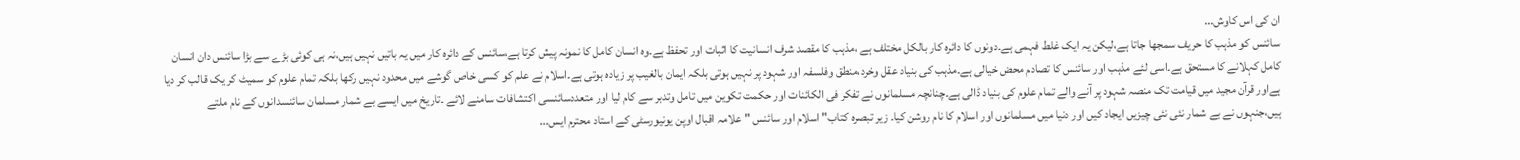ان کی اس کاوش...
سائنس کو مذہب کا حریف سمجھا جاتا ہے،لیکن یہ ایک غلط فہمی ہے۔دونوں کا دائرہ کار بالکل مختلف ہے ،مذہب کا مقصد شرف انسانیت کا اثبات اور تحفظ ہے۔وہ انسان کامل کا نمونہ پیش کرتا ہے،سائنس کے دائرہ کار میں یہ باتیں نہیں ہیں،نہ ہی کوئی بڑے سے بڑا سائنس دان انسان کامل کہلانے کا مستحق ہے۔اسی لئے مذہب اور سائنس کا تصادم محض خیالی ہے۔مذہب کی بنیاد عقل وخرد،منطق وفلسفہ اور شہود پر نہیں ہوتی بلکہ ایمان بالغیب پر زیادہ ہوتی ہے۔اسلام نے علم کو کسی خاص گوشے میں محدود نہیں رکھا بلکہ تمام علوم کو سمیٹ کر یک قالب کر دیا ہےاور قرآن مجید میں قیامت تک منصہ شہود پر آنے والے تمام علوم کی بنیاد ڈالی ہے۔چنانچہ مسلمانوں نے تفکر فی الکائنات اور حکمت تکوین میں تامل وتدبر سے کام لیا اور متعددسائنسی اکتشافات سامنے لائے ۔تاریخ میں ایسے بے شمار مسلمان سائنسدانوں کے نام ملتے ہیں،جنہوں نے بے شمار نئی نئی چیزیں ایجاد کیں اور دنیا میں مسلمانوں اور اسلام کا نام روشن کیا۔ زیر تبصرہ کتاب" اسلام اور سائنس " علامہ اقبال اوپن یونیورسٹی کے استاد محترم ایس...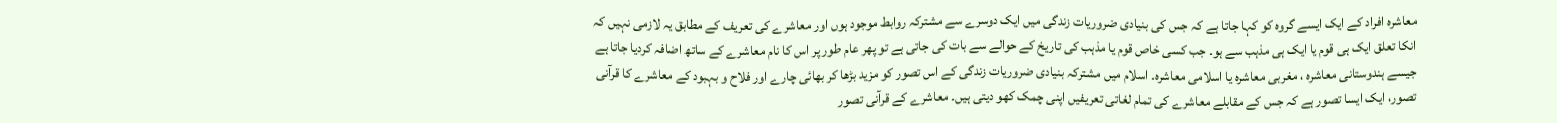معاشرہ افراد کے ایک ایسے گروہ کو کہا جاتا ہے کہ جس کی بنیادی ضروریات زندگی میں ایک دوسرے سے مشترکہ روابط موجود ہوں اور معاشرے کی تعریف کے مطابق یہ لازمی نہیں کہ انکا تعلق ایک ہی قوم یا ایک ہی مذہب سے ہو۔ جب کسی خاص قوم یا مذہب کی تاریخ کے حوالے سے بات کی جاتی ہے تو پھر عام طور پر اس کا نام معاشرے کے ساتھ اضافہ کردیا جاتا ہے جیسے ہندوستانی معاشرہ ، مغربی معاشرہ یا اسلامی معاشرہ۔ اسلام میں مشترکہ بنیادی ضروریات زندگی کے اس تصور کو مزید بڑھا کر بھائی چارے اور فلاح و بہبود کے معاشرے کا قرآنی تصور، ایک ایسا تصور ہے کہ جس کے مقابلے معاشرے کی تمام لغاتی تعریفیں اپنی چمک کھو دیتی ہیں۔ معاشرے کے قرآنی تصور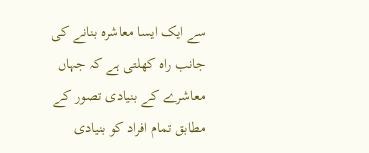سے ایک ایسا معاشرہ بنانے کی جانب راہ کھلتی ہے کہ جہاں معاشرے کے بنیادی تصور کے مطابق تمام افراد کو بنیادی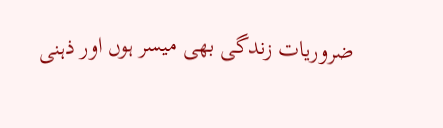ضروریات زندگی بھی میسر ہوں اور ذہنی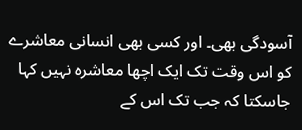آسودگی بھی۔ اور کسی بھی انسانی معاشرے کو اس وقت تک ایک اچھا معاشرہ نہیں کہا جاسکتا کہ جب تک اس کے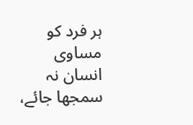ہر فرد کو مساوی انسان نہ سمجھا جائے،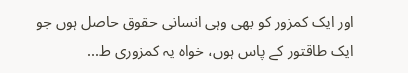اور ایک کمزور کو بھی وہی انسانی حقوق حاصل ہوں جو ایک طاقتور کے پاس ہوں، خواہ یہ کمزوری ط...